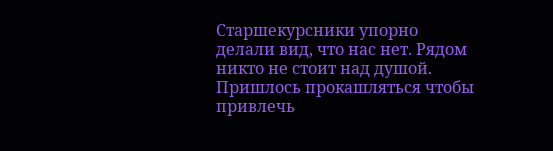Старшекурсники упорно делали вид, что нас нет. Рядом никто не стоит над душой. Пришлось прокашляться чтобы привлечь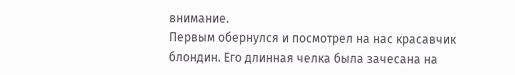внимание.
Первым обернулся и посмотрел на нас красавчик блондин. Его длинная челка была зачесана на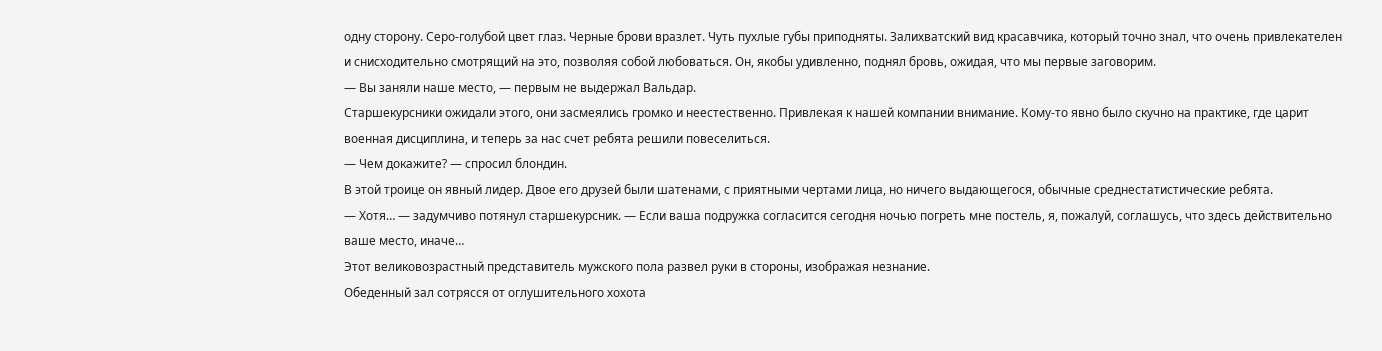одну сторону. Серо-голубой цвет глаз. Черные брови вразлет. Чуть пухлые губы приподняты. Залихватский вид красавчика, который точно знал, что очень привлекателен и снисходительно смотрящий на это, позволяя собой любоваться. Он, якобы удивленно, поднял бровь, ожидая, что мы первые заговорим.
— Вы заняли наше место, — первым не выдержал Вальдар.
Старшекурсники ожидали этого, они засмеялись громко и неестественно. Привлекая к нашей компании внимание. Кому-то явно было скучно на практике, где царит военная дисциплина, и теперь за нас счет ребята решили повеселиться.
— Чем докажите? — спросил блондин.
В этой троице он явный лидер. Двое его друзей были шатенами, с приятными чертами лица, но ничего выдающегося, обычные среднестатистические ребята.
— Хотя… — задумчиво потянул старшекурсник. — Если ваша подружка согласится сегодня ночью погреть мне постель, я, пожалуй, соглашусь, что здесь действительно ваше место, иначе…
Этот великовозрастный представитель мужского пола развел руки в стороны, изображая незнание.
Обеденный зал сотрясся от оглушительного хохота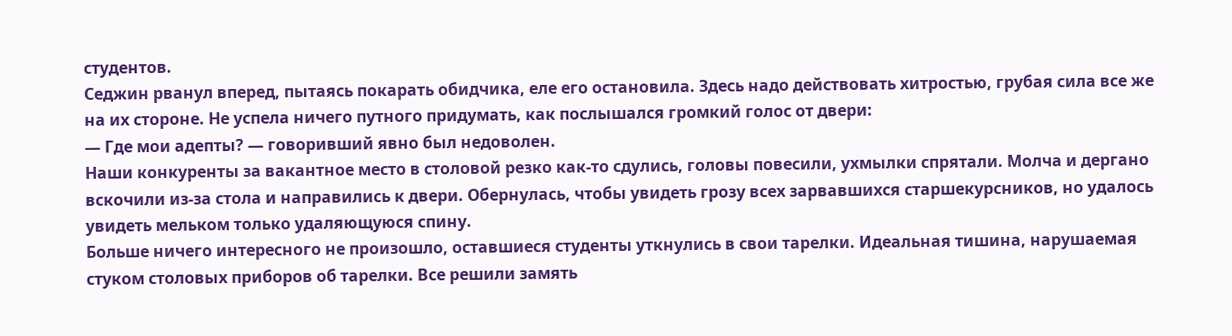студентов.
Седжин рванул вперед, пытаясь покарать обидчика, еле его остановила. Здесь надо действовать хитростью, грубая сила все же на их стороне. Не успела ничего путного придумать, как послышался громкий голос от двери:
— Где мои адепты? — говоривший явно был недоволен.
Наши конкуренты за вакантное место в столовой резко как-то сдулись, головы повесили, ухмылки спрятали. Молча и дергано вскочили из-за стола и направились к двери. Обернулась, чтобы увидеть грозу всех зарвавшихся старшекурсников, но удалось увидеть мельком только удаляющуюся спину.
Больше ничего интересного не произошло, оставшиеся студенты уткнулись в свои тарелки. Идеальная тишина, нарушаемая стуком столовых приборов об тарелки. Все решили замять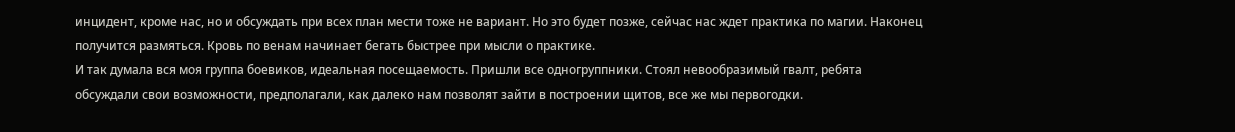инцидент, кроме нас, но и обсуждать при всех план мести тоже не вариант. Но это будет позже, сейчас нас ждет практика по магии. Наконец получится размяться. Кровь по венам начинает бегать быстрее при мысли о практике.
И так думала вся моя группа боевиков, идеальная посещаемость. Пришли все одногруппники. Стоял невообразимый гвалт, ребята обсуждали свои возможности, предполагали, как далеко нам позволят зайти в построении щитов, все же мы первогодки.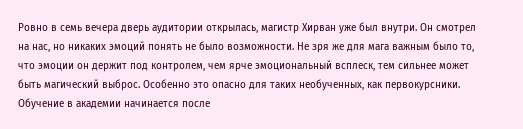Ровно в семь вечера дверь аудитории открылась, магистр Хирван уже был внутри. Он смотрел на нас, но никаких эмоций понять не было возможности. Не зря же для мага важным было то, что эмоции он держит под контролем, чем ярче эмоциональный всплеск, тем сильнее может быть магический выброс. Особенно это опасно для таких необученных, как первокурсники.
Обучение в академии начинается после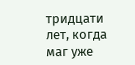тридцати лет, когда маг уже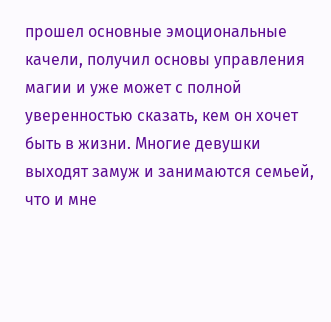прошел основные эмоциональные качели, получил основы управления магии и уже может с полной уверенностью сказать, кем он хочет быть в жизни. Многие девушки выходят замуж и занимаются семьей, что и мне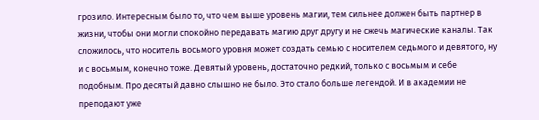грозило. Интересным было то, что чем выше уровень магии, тем сильнее должен быть партнер в жизни, чтобы они могли спокойно передавать магию друг другу и не сжечь магические каналы. Так сложилось, что носитель восьмого уровня может создать семью с носителем седьмого и девятого, ну и с восьмым, конечно тоже. Девятый уровень, достаточно редкий, только с восьмым и себе подобным. Про десятый давно слышно не было. Это стало больше легендой. И в академии не преподают уже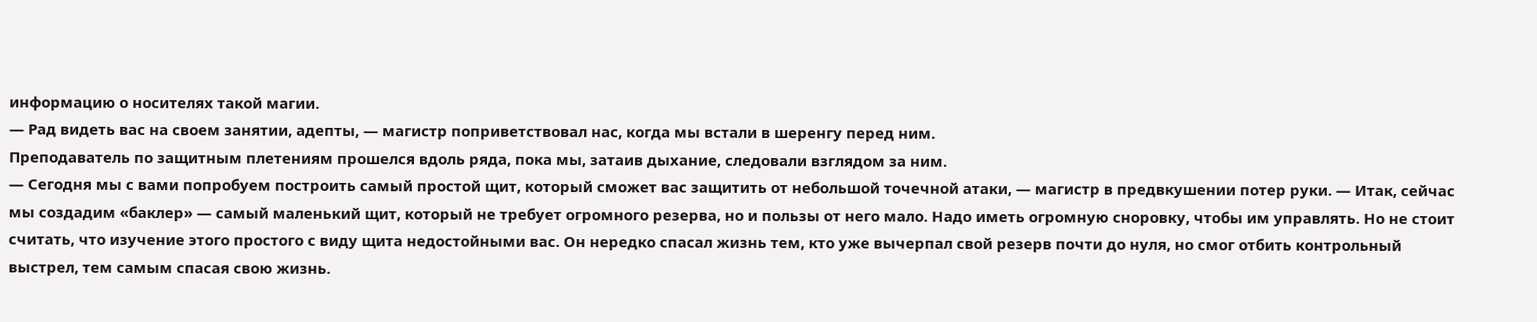информацию о носителях такой магии.
— Рад видеть вас на своем занятии, адепты, — магистр поприветствовал нас, когда мы встали в шеренгу перед ним.
Преподаватель по защитным плетениям прошелся вдоль ряда, пока мы, затаив дыхание, следовали взглядом за ним.
— Сегодня мы с вами попробуем построить самый простой щит, который сможет вас защитить от небольшой точечной атаки, — магистр в предвкушении потер руки. — Итак, сейчас мы создадим «баклер» — самый маленький щит, который не требует огромного резерва, но и пользы от него мало. Надо иметь огромную сноровку, чтобы им управлять. Но не стоит считать, что изучение этого простого с виду щита недостойными вас. Он нередко спасал жизнь тем, кто уже вычерпал свой резерв почти до нуля, но смог отбить контрольный выстрел, тем самым спасая свою жизнь.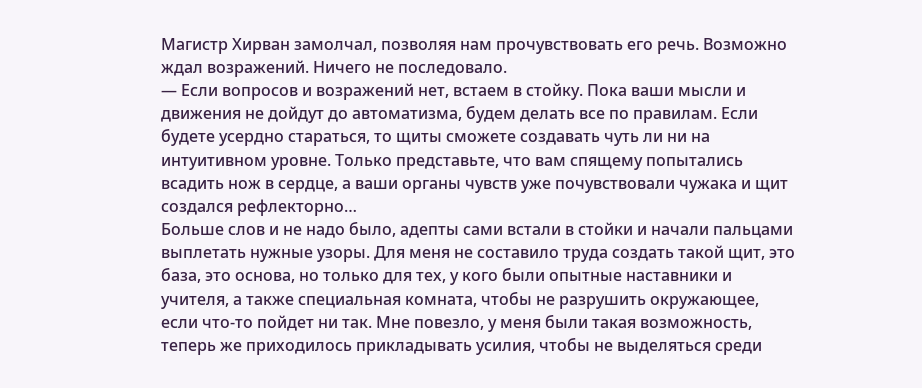Магистр Хирван замолчал, позволяя нам прочувствовать его речь. Возможно ждал возражений. Ничего не последовало.
— Если вопросов и возражений нет, встаем в стойку. Пока ваши мысли и движения не дойдут до автоматизма, будем делать все по правилам. Если будете усердно стараться, то щиты сможете создавать чуть ли ни на интуитивном уровне. Только представьте, что вам спящему попытались всадить нож в сердце, а ваши органы чувств уже почувствовали чужака и щит создался рефлекторно…
Больше слов и не надо было, адепты сами встали в стойки и начали пальцами выплетать нужные узоры. Для меня не составило труда создать такой щит, это база, это основа, но только для тех, у кого были опытные наставники и учителя, а также специальная комната, чтобы не разрушить окружающее, если что-то пойдет ни так. Мне повезло, у меня были такая возможность, теперь же приходилось прикладывать усилия, чтобы не выделяться среди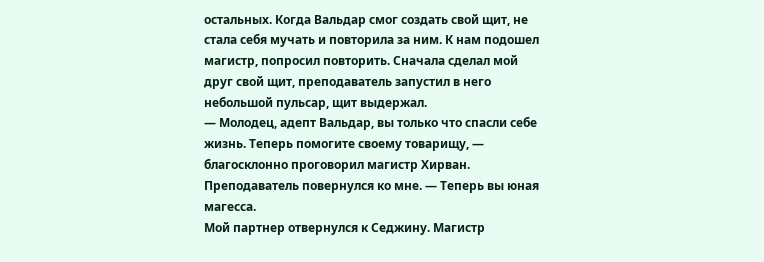остальных. Когда Вальдар смог создать свой щит, не стала себя мучать и повторила за ним. К нам подошел магистр, попросил повторить. Сначала сделал мой друг свой щит, преподаватель запустил в него небольшой пульсар, щит выдержал.
— Молодец, адепт Вальдар, вы только что спасли себе жизнь. Теперь помогите своему товарищу, — благосклонно проговорил магистр Хирван. Преподаватель повернулся ко мне. — Теперь вы юная магесса.
Мой партнер отвернулся к Седжину. Магистр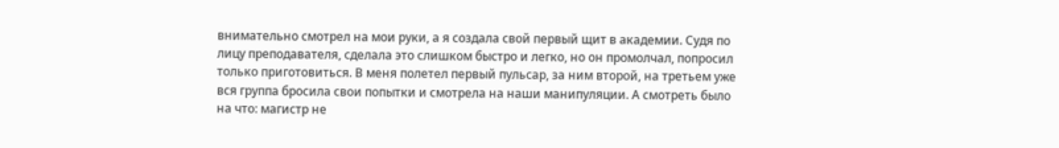внимательно смотрел на мои руки, а я создала свой первый щит в академии. Судя по лицу преподавателя, сделала это слишком быстро и легко, но он промолчал, попросил только приготовиться. В меня полетел первый пульсар, за ним второй, на третьем уже вся группа бросила свои попытки и смотрела на наши манипуляции. А смотреть было на что: магистр не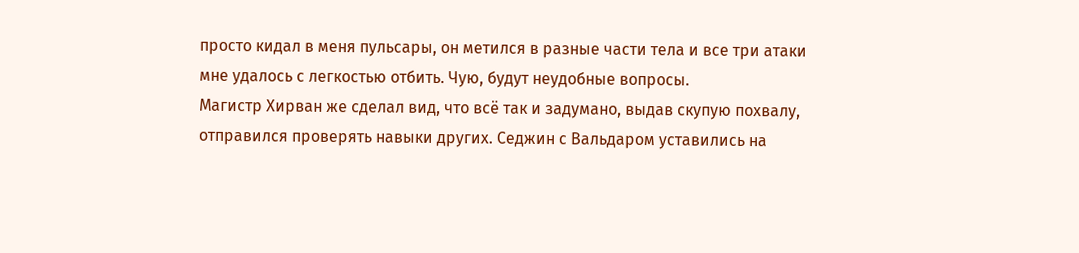просто кидал в меня пульсары, он метился в разные части тела и все три атаки мне удалось с легкостью отбить. Чую, будут неудобные вопросы.
Магистр Хирван же сделал вид, что всё так и задумано, выдав скупую похвалу, отправился проверять навыки других. Седжин с Вальдаром уставились на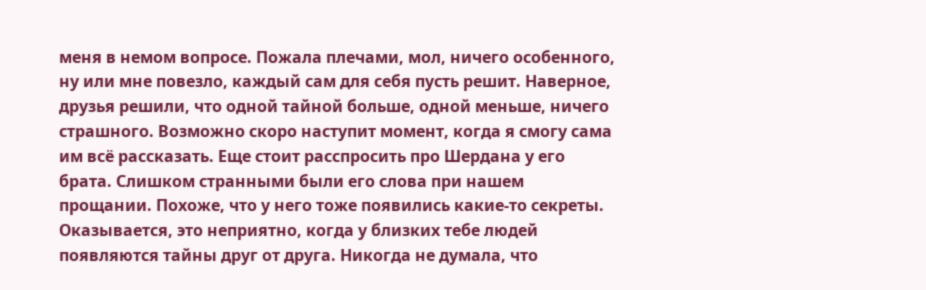меня в немом вопросе. Пожала плечами, мол, ничего особенного, ну или мне повезло, каждый сам для себя пусть решит. Наверное, друзья решили, что одной тайной больше, одной меньше, ничего страшного. Возможно скоро наступит момент, когда я смогу сама им всё рассказать. Еще стоит расспросить про Шердана у его брата. Слишком странными были его слова при нашем прощании. Похоже, что у него тоже появились какие-то секреты. Оказывается, это неприятно, когда у близких тебе людей появляются тайны друг от друга. Никогда не думала, что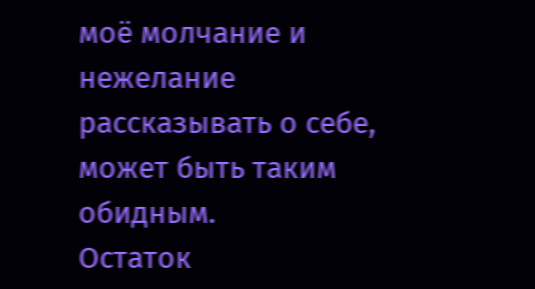моё молчание и нежелание рассказывать о себе, может быть таким обидным.
Остаток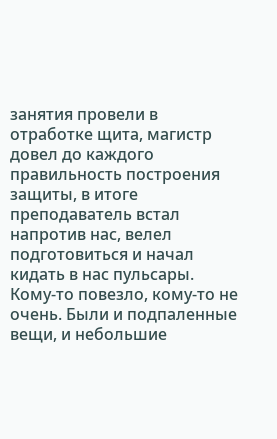занятия провели в отработке щита, магистр довел до каждого правильность построения защиты, в итоге преподаватель встал напротив нас, велел подготовиться и начал кидать в нас пульсары. Кому-то повезло, кому-то не очень. Были и подпаленные вещи, и небольшие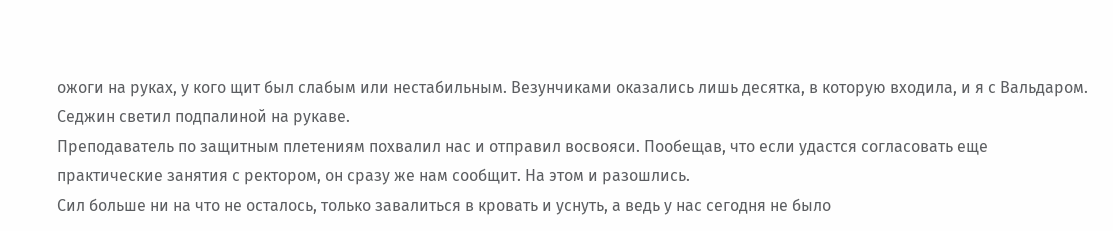ожоги на руках, у кого щит был слабым или нестабильным. Везунчиками оказались лишь десятка, в которую входила, и я с Вальдаром. Седжин светил подпалиной на рукаве.
Преподаватель по защитным плетениям похвалил нас и отправил восвояси. Пообещав, что если удастся согласовать еще практические занятия с ректором, он сразу же нам сообщит. На этом и разошлись.
Сил больше ни на что не осталось, только завалиться в кровать и уснуть, а ведь у нас сегодня не было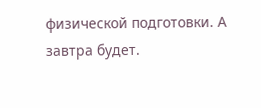физической подготовки. А завтра будет.